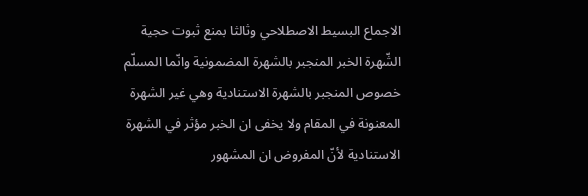الاجماع البسيط الاصطلاحي وثالثا بمنع ثبوت حجية الشّهرة الخبر المنجبر بالشهرة المضمونية وانّما المسلّم خصوص المنجبر بالشهرة الاستنادية وهي غير الشهرة المعنونة في المقام ولا يخفى ان الخبر مؤثر في الشهرة الاستنادية لأنّ المفروض ان المشهور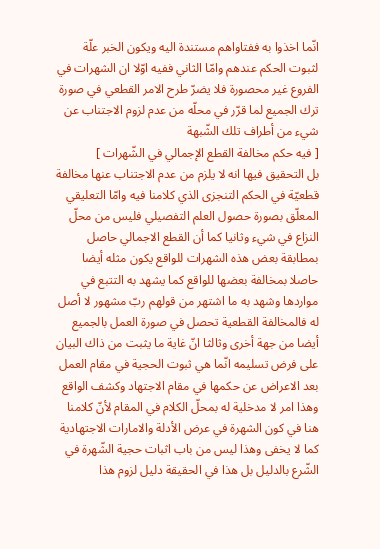انّما اخذوا به ففتاواهم مستندة اليه ويكون الخبر علّة لثبوت الحكم عندهم وامّا الثاني ففيه اوّلا ان الشهرات في الفروع غير محصورة فلا يضرّ طرح الامر القطعي في صورة ترك الجميع لما قرّر في محلّه من عدم لزوم الاجتناب عن شيء من أطراف تلك الشّبهة
[ فيه حكم مخالفة القطع الإجمالي في الشّهرات ]
بل التحقيق فيها انه لا يلزم من عدم الاجتناب عنها مخالفة قطعيّة في الحكم التنجزى الذي كلامنا فيه وامّا التعليقي المعلّق بصورة حصول العلم التفصيلي فليس من محلّ النزاع في شيء وثانيا كما أن القطع الاجمالي حاصل بمطابقة بعض هذه الشهرات للواقع يكون مثله أيضا حاصلا بمخالفة بعضها للواقع كما يشهد به التتبع في مواردها وشهد به ما اشتهر من قولهم ربّ مشهور لا أصل له فالمخالفة القطعية تحصل في صورة العمل بالجميع أيضا من جهة أخرى وثالثا انّ غاية ما يثبت من ذاك البيان على فرض تسليمه انّما هي ثبوت الحجية في مقام العمل بعد الاعراض عن حكمها في مقام الاجتهاد وكشف الواقع وهذا امر لا مدخلية له بمحلّ الكلام في المقام لأنّ كلامنا هنا في كون الشهرة في عرض الأدلة والامارات الاجتهادية كما لا يخفى وهذا ليس من باب اثبات حجية الشّهرة في الشّرع بالدليل بل هذا في الحقيقة دليل لزوم هذا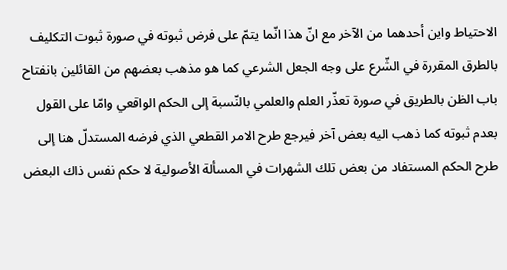الاحتياط واين أحدهما من الآخر مع انّ هذا انّما يتمّ على فرض ثبوته في صورة ثبوت التكليف بالطرق المقررة في الشّرع على وجه الجعل الشرعي كما هو مذهب بعضهم من القائلين بانفتاح باب الظن بالطريق في صورة تعذّر العلم والعلمي بالنّسبة إلى الحكم الواقعي وامّا على القول بعدم ثبوته كما ذهب اليه بعض آخر فيرجع طرح الامر القطعي الذي فرضه المستدلّ هنا إلى طرح الحكم المستفاد من بعض تلك الشهرات في المسألة الأصولية لا حكم نفس ذاك البعض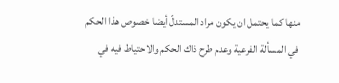منها كما يحتمل ان يكون مراد المستدلّ أيضا خصوص هذا الحكم في المسألة الفرعية وعدم طرح ذاك الحكم والاحتياط فيه في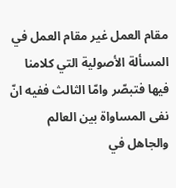مقام العمل غير مقام العمل في المسألة الأصولية التي كلامنا فيها فتبصّر وامّا الثالث ففيه انّ نفى المساواة بين العالم والجاهل في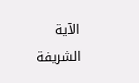الآية الشريفة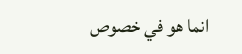انما هو في خصوص